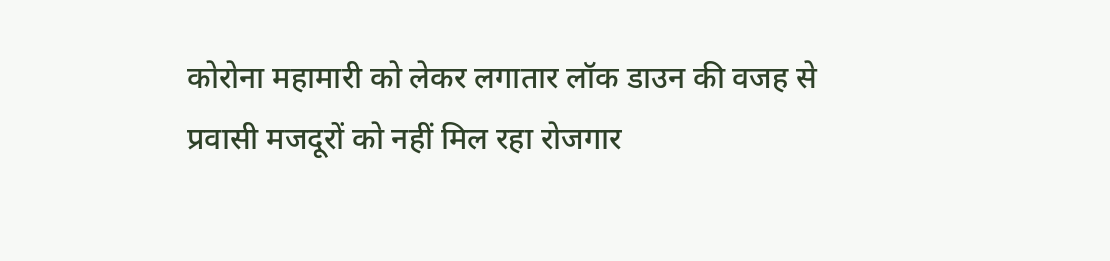कोरोना महामारी को लेकर लगातार लॉक डाउन की वजह से प्रवासी मजदूरों को नहीं मिल रहा रोजगार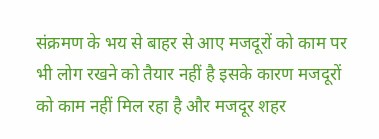संक्रमण के भय से बाहर से आए मजदूरों को काम पर भी लोग रखने को तैयार नहीं है इसके कारण मजदूरों को काम नहीं मिल रहा है और मजदूर शहर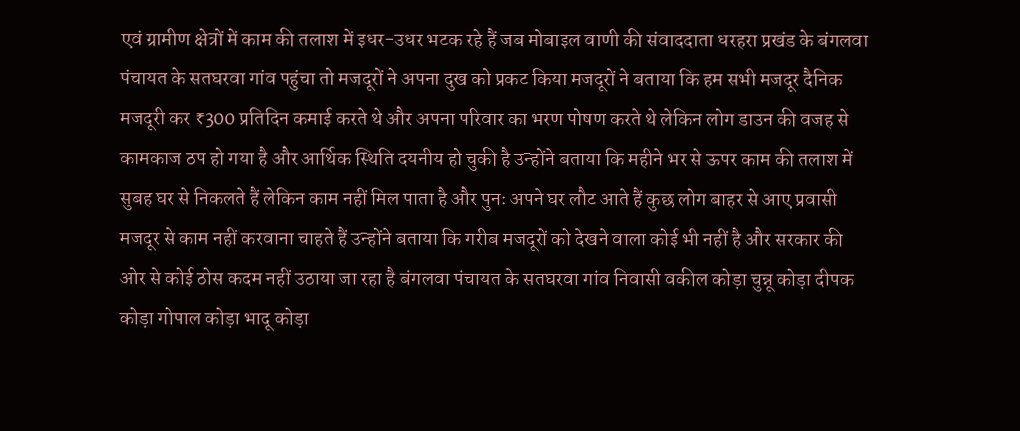एवं ग्रामीण क्षेत्रों में काम की तलाश में इधर-उधर भटक रहे हैं जब मोबाइल वाणी की संवाददाता धरहरा प्रखंड के बंगलवा पंचायत के सतघरवा गांव पहुंचा तो मजदूरों ने अपना दुख को प्रकट किया मजदूरों ने बताया कि हम सभी मजदूर दैनिक मजदूरी कर ₹300 प्रतिदिन कमाई करते थे और अपना परिवार का भरण पोषण करते थे लेकिन लोग डाउन की वजह से कामकाज ठप हो गया है और आर्थिक स्थिति दयनीय हो चुकी है उन्होंने बताया कि महीने भर से ऊपर काम की तलाश में सुबह घर से निकलते हैं लेकिन काम नहीं मिल पाता है और पुनः अपने घर लौट आते हैं कुछ लोग बाहर से आए प्रवासी मजदूर से काम नहीं करवाना चाहते हैं उन्होंने बताया कि गरीब मजदूरों को देखने वाला कोई भी नहीं है और सरकार की ओर से कोई ठोस कदम नहीं उठाया जा रहा है बंगलवा पंचायत के सतघरवा गांव निवासी वकील कोड़ा चुन्नू कोड़ा दीपक कोड़ा गोपाल कोड़ा भादू कोड़ा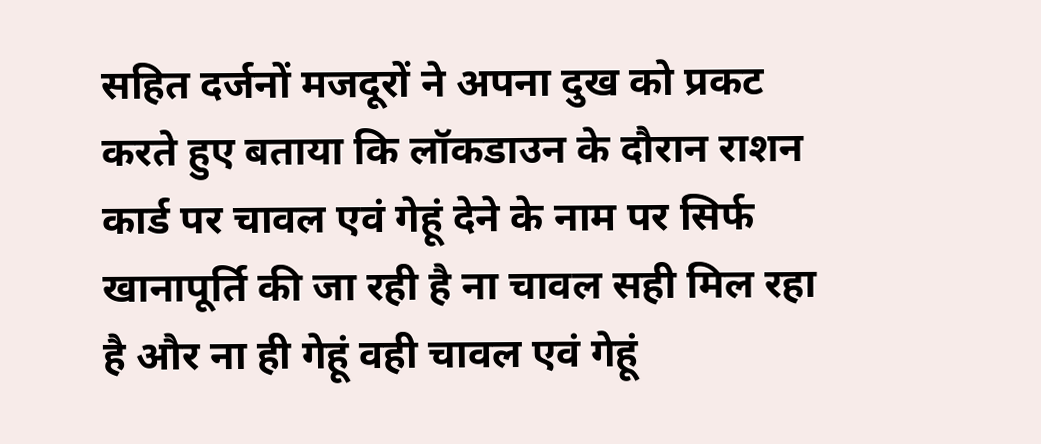सहित दर्जनों मजदूरों ने अपना दुख को प्रकट करते हुए बताया कि लॉकडाउन के दौरान राशन कार्ड पर चावल एवं गेहूं देने के नाम पर सिर्फ खानापूर्ति की जा रही है ना चावल सही मिल रहा है और ना ही गेहूं वही चावल एवं गेहूं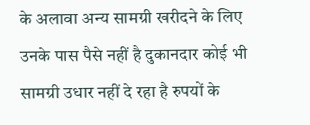के अलावा अन्य सामग्री खरीदने के लिए उनके पास पैसे नहीं है दुकानदार कोई भी सामग्री उधार नहीं दे रहा है रुपयों के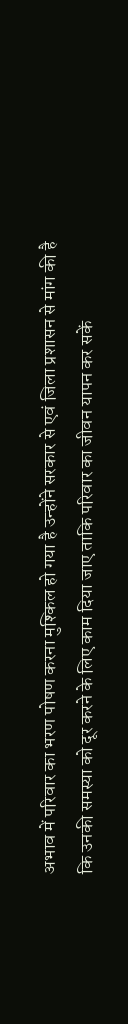अभाव में परिवार का भरण पोषण करना मुश्किल हो गया है उन्होंने सरकार से एवं जिला प्रशासन से मांग की है कि उनकी समस्या को दूर करने के लिए काम दिया जाए ताकि परिवार का जीवन यापन कर सकें